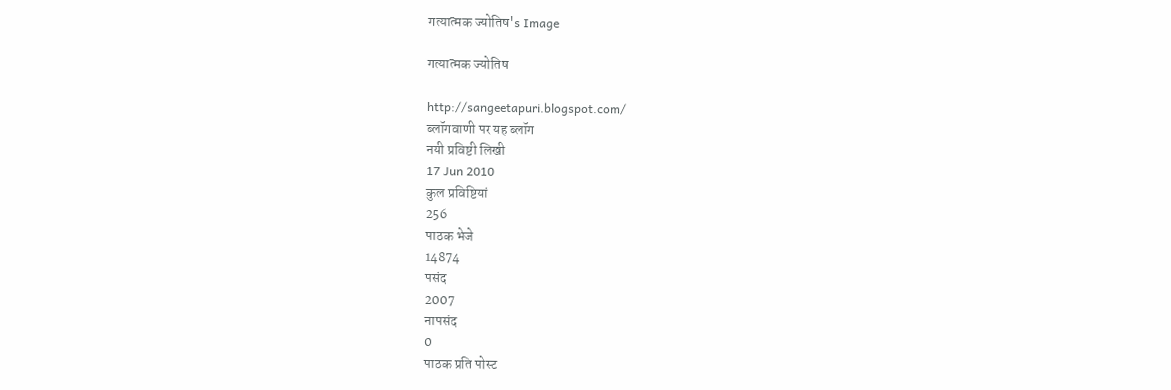गत्यात्मक ज्योतिष's Image

गत्यात्मक ज्योतिष

http://sangeetapuri.blogspot.com/
ब्लॉगवाणी पर यह ब्लॉग
नयी प्रविष्टी लिखी
17 Jun 2010
कुल प्रविष्टियां
256
पाठक भेजे
14874
पसंद
2007
नापसंद
0
पाठक प्रति पोस्ट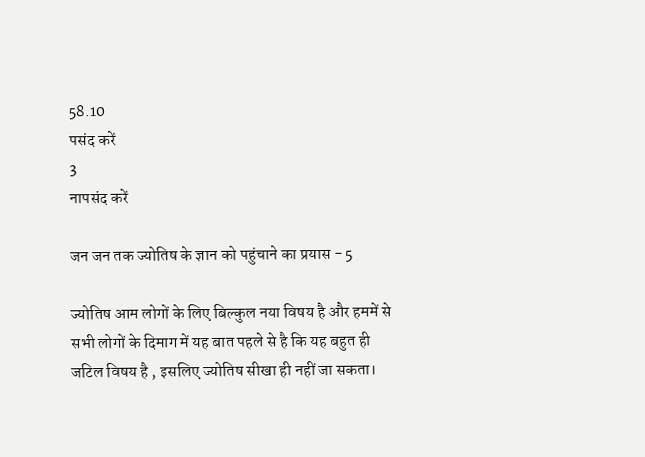58.10
पसंद करें
3
नापसंद करें

जन जन तक ज्‍योतिष के ज्ञान को पहुंचाने का प्रयास - 5

ज्‍योतिष आम लोगों के लिए बिल्‍कुल नया विषय है और हममें से सभी लोगों के दिमाग में यह बात पहले से है कि यह बहुत ही जटिल विषय है , इसलिए ज्‍योतिष सीखा ही नहीं जा सकता।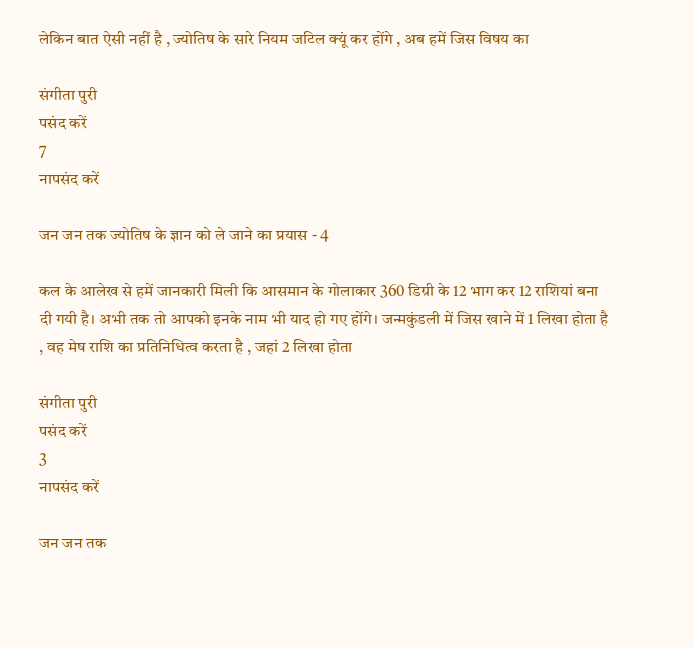लेकिन बात ऐसी नहीं है , ज्‍योतिष के सारे नियम जटिल क्‍यूं कर होंगे , अब हमें जिस विषय का

संगीता पुरी
पसंद करें
7
नापसंद करें

जन जन तक ज्‍योतिष के ज्ञान को ले जाने का प्रयास - 4

कल के आलेख से हमें जानकारी मिली कि आसमान के गोलाकार 360 डिग्री के 12 भाग कर 12 राशियां बना दी गयी है। अभी तक तो आपको इनके नाम भी याद हो गए होंगे। जन्‍मकुंडली में जिस खाने में 1 लिखा होता है , वह मेष राशि का प्रतिनिधित्‍व करता है , जहां 2 लिखा होता

संगीता पुरी
पसंद करें
3
नापसंद करें

जन जन तक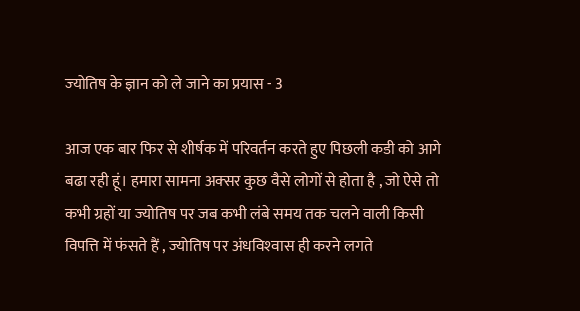ज्‍योतिष के ज्ञान को ले जाने का प्रयास - 3

आज एक बार फिर से शीर्षक में परिवर्तन करते हुए पिछली कडी को आगे बढा रही हूं। हमारा सामना अक्‍सर कुछ वैसे लोगों से होता है , जो ऐसे तो कभी ग्रहों या ज्‍योतिष पर जब कभी लंबे समय तक चलने वाली किसी विपत्ति में फंसते हैं , ज्‍योतिष पर अंधविश्‍वास ही करने लगते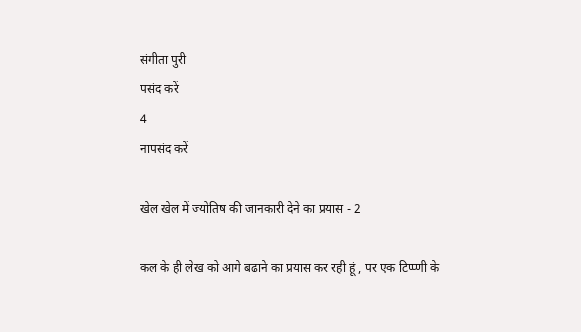संगीता पुरी
पसंद करें
4
नापसंद करें

खेल खेल में ज्‍योतिष की जानकारी देने का प्रयास - 2

कल के ही लेख को आगे बढाने का प्रयास कर रही हूं , पर एक टिप्‍प्‍णी के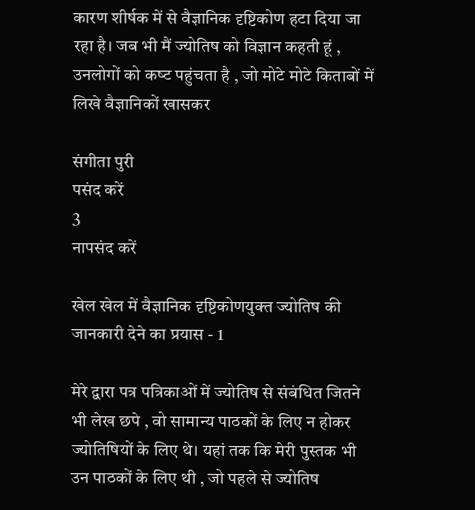कारण शीर्षक में से वैज्ञानिक दृष्टिकोण हटा दिया जा रहा है। जब भी मैं ज्‍योतिष को विज्ञान कहती हूं , उनलोगों को कष्‍ट पहुंचता है , जो मोटे मोटे किताबों में लिखे वैज्ञानिकों खासकर

संगीता पुरी
पसंद करें
3
नापसंद करें

खेल खेल में वैज्ञानिक दृष्टिकोणयुक्‍त ज्‍योतिष की जानकारी देने का प्रयास - 1

मेरे द्वारा पत्र पत्रिकाओं में ज्‍योतिष से संबंधित जितने भी लेख छपे , वो सामान्‍य पाठकों के लिए न होकर ज्‍योतिषियों के लिए थे। यहां तक कि मेरी पुस्‍तक भी उन पाठकों के लिए थी , जो पहले से ज्‍योतिष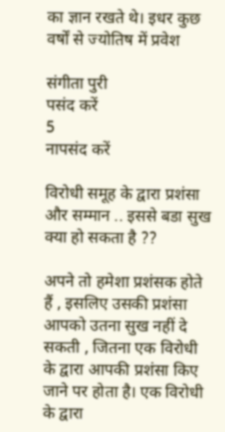का ज्ञान रखते थे। इधर कुछ वर्षों से ज्‍योतिष में प्रवेश

संगीता पुरी
पसंद करें
5
नापसंद करें

विरोधी समूह के द्वारा प्रशंसा और सम्‍मान .. इससे बडा सुख क्‍या हो सकता है ??

अपने तो हमेशा प्रशंसक होते हैं , इसलिए उसकी प्रशंसा आपको उतना सुख नहीं दे सकती , जितना एक विरोधी के द्वारा आपकी प्रशंसा किए जाने पर होता है। एक विरोधी के द्वारा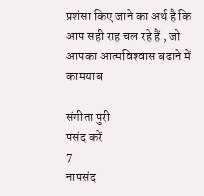प्रशंसा किए जाने का अर्थ है कि आप सही राह चल रहे हैं , जो आपका आत्‍मविश्‍वास बढाने में कामयाब

संगीता पुरी
पसंद करें
7
नापसंद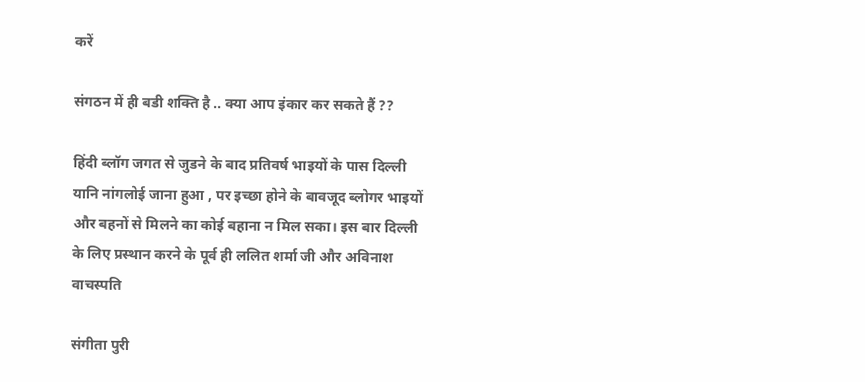करें

संगठन में ही बडी शक्ति है .. क्‍या आप इंकार कर सकते हैं ??

हिंदी ब्‍लॉग जगत से जुडने के बाद प्रतिवर्ष भाइयों के पास दिल्‍ली यानि नांगलोई जाना हुआ , पर इच्‍छा होने के बावजूद ब्‍लोगर भाइयों और बहनों से मिलने का कोई बहाना न मिल सका। इस बार दिल्‍ली के लिए प्रस्‍थान करने के पूर्व ही ललित शर्मा जी और अविनाश वाचस्‍पति

संगीता पुरी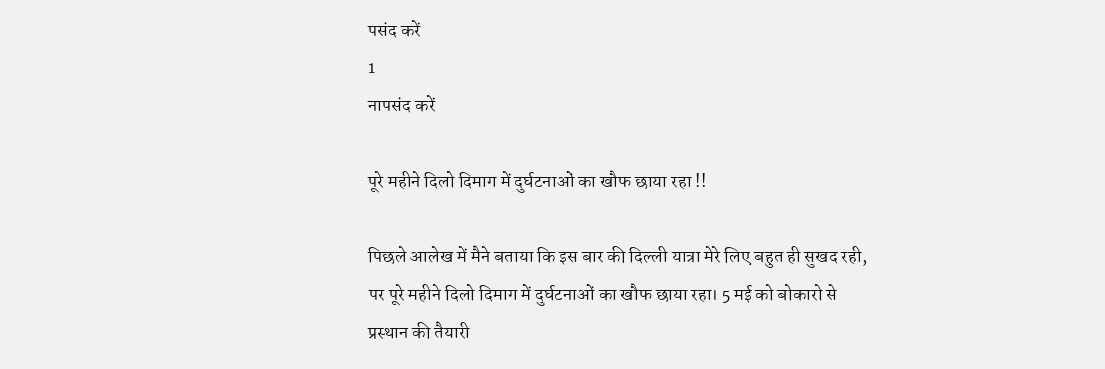पसंद करें
1
नापसंद करें

पूरे महीने दिलो दिमाग में दुर्घटनाओं का खौफ छाया रहा !!

पिछले आलेख में मैने बताया कि इस बार की दिल्‍ली यात्रा मेरे लिए बहुत ही सुखद रही, पर पूरे महीने दिलो दिमाग में दुर्घटनाओं का खौफ छाया रहा। 5 मई को बोकारो से प्रस्‍थान की तैयारी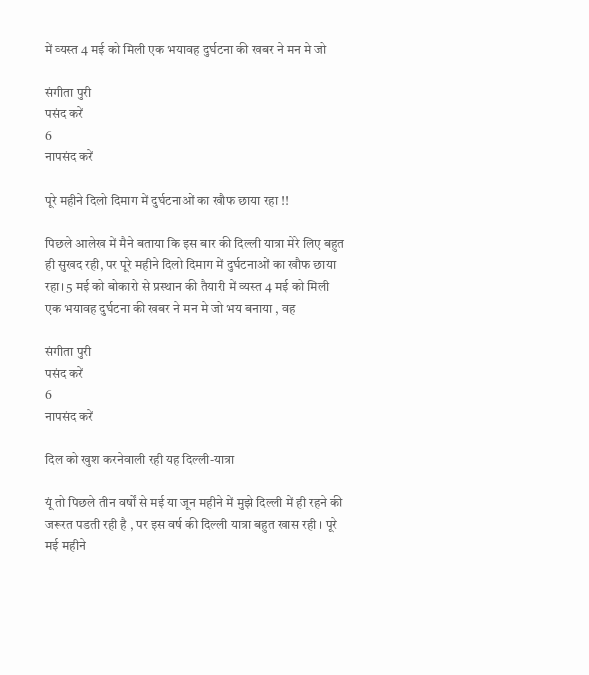में व्‍यस्‍त 4 मई को मिली एक भयावह दुर्घटना की खबर ने मन मे जो

संगीता पुरी
पसंद करें
6
नापसंद करें

पूरे महीने दिलो दिमाग में दुर्घटनाओं का खौफ छाया रहा !!

पिछले आलेख में मैने बताया कि इस बार की दिल्‍ली यात्रा मेरे लिए बहुत ही सुखद रही, पर पूरे महीने दिलो दिमाग में दुर्घटनाओं का खौफ छाया रहा। 5 मई को बोकारो से प्रस्‍थान की तैयारी में व्‍यस्‍त 4 मई को मिली एक भयावह दुर्घटना की खबर ने मन मे जो भय बनाया , वह

संगीता पुरी
पसंद करें
6
नापसंद करें

दिल को खुश करनेवाली रही यह दिल्‍ली-यात्रा

यूं तो पिछले तीन वर्षों से मई या जून महीने में मुझे दिल्‍ली में ही रहने की जरूरत पडती रही है , पर इस वर्ष की दिल्‍ली यात्रा बहुत खास रही । पूरे मई महीने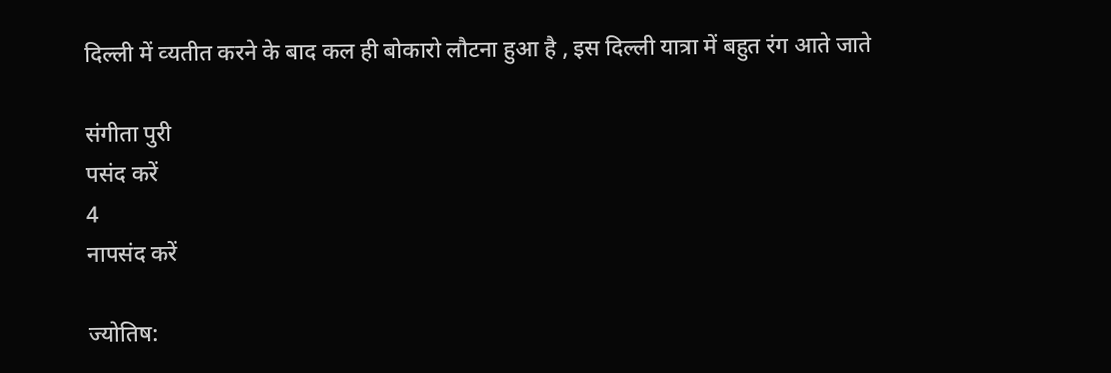दिल्‍ली में व्‍यतीत करने के बाद कल ही बोकारो लौटना हुआ है , इस दिल्‍ली यात्रा में बहुत रंग आते जाते

संगीता पुरी
पसंद करें
4
नापसंद करें

ज्योतिष: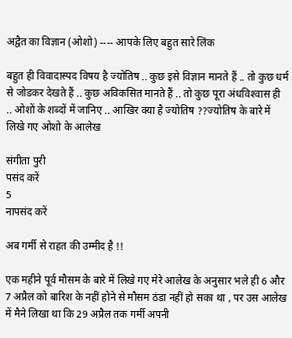अद्वैत का विज्ञान (ओशो) ---- आपके लिए बहुत सारे लिंक

बहुत ही विवादास्‍पद विषय है ज्‍योतिष .. कुछ इसे विज्ञान मानते हैं .. तो कुछ धर्म से जोडकर देखते हैं .. कुछ अविकसित मानते हैं .. तो कुछ पूरा अंधविश्‍वास ही .. ओशों के शब्‍दों में जानिए .. आखिर क्‍या है ज्‍योतिष ??ज्‍योतिष के बारे में लिखे गए ओशो के आलेख

संगीता पुरी
पसंद करें
5
नापसंद करें

अब गर्मी से राहत की उम्‍मीद है !!

एक महीने पूर्व मौसम के बारे में लिखे गए मेरे आलेख के अनुसार भले ही 6 और 7 अप्रैल को बारिश के नहीं होने से मौसम ठंडा नहीं हो सका था , पर उस आलेख में मैने लिखा था कि 29 अप्रैल तक गर्मी अपनी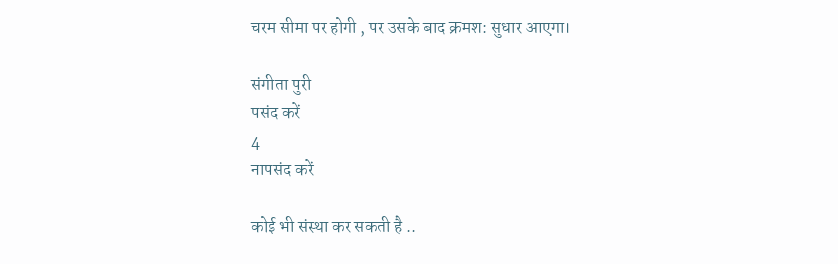चरम सीमा पर होगी , पर उसके बाद क्रमश: सुधार आएगा।

संगीता पुरी
पसंद करें
4
नापसंद करें

कोई भी संस्‍था कर सकती है ..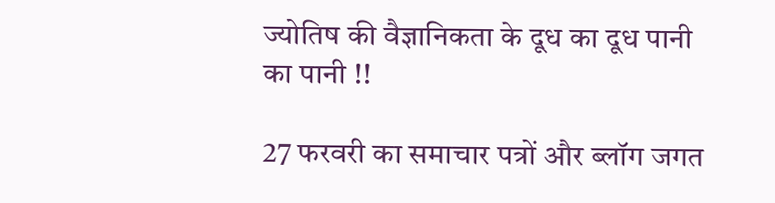ज्‍योतिष की वैज्ञानिकता के दूध का दूध पानी का पानी !!

27 फरवरी का समाचार पत्रों और ब्‍लॉग जगत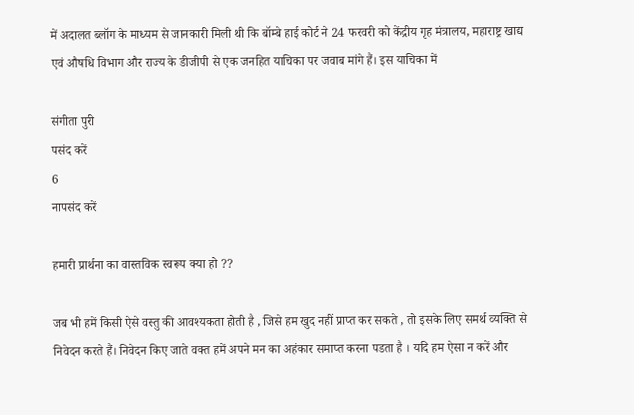में अदालत ब्‍लॉग के माध्‍यम से जानकारी मिली थी कि बॉम्बे हाई कोर्ट ने 24 फरवरी को केंद्रीय गृह मंत्रालय, महाराष्ट्र खाद्य एवं औषधि विभाग और राज्य के डीजीपी से एक जनहित याचिका पर जवाब मांगे हैं। इस याचिका में

संगीता पुरी
पसंद करें
6
नापसंद करें

हमारी प्रार्थना का वास्‍तविक स्‍वरूप क्‍या हो ??

जब भी हमें किसी ऐसे वस्‍तु की आवश्‍यकता होती है , जिसे हम खुद नहीं प्राप्‍त कर सकते , तो इसके लिए समर्थ व्‍यक्ति से निवेदन करते हैं। निवेदन किए जाते वक्‍त हमें अपने मन का अहंकार समाप्‍त करना पडता है । यदि हम ऐसा न करें और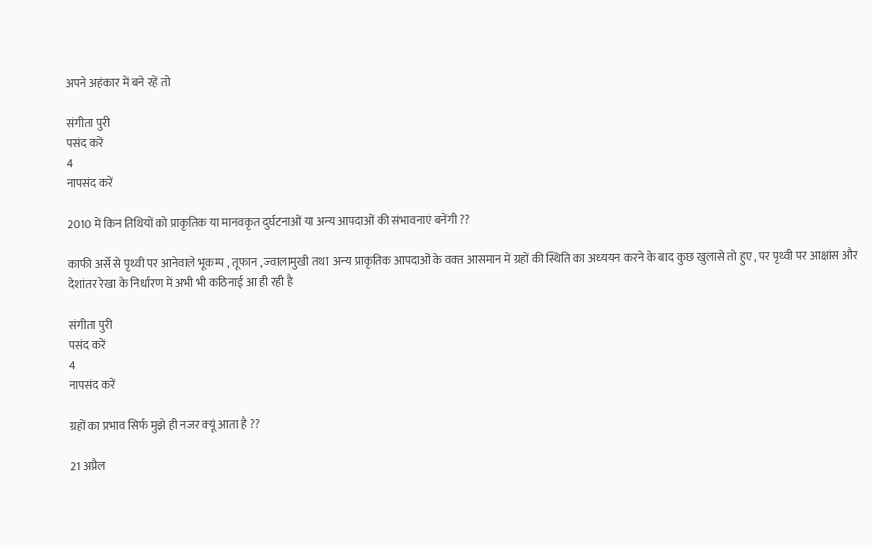अपने अहंकार में बने रहें तो

संगीता पुरी
पसंद करें
4
नापसंद करें

2010 में किन तिथियों को प्राकृतिक या मानवकृत दुर्घटनाओं या अन्‍य आपदाओं की संभावनाएं बनेंगी ??

काफी अर्से से पृथ्‍वी पर आनेवाले भूकम्‍प , तूफान , ज्‍वालामुखी तथा  अन्‍य प्राकृतिक आपदाओं के वक्‍त आसमान में ग्रहों की स्थिति का अध्‍ययन करने के बाद कुछ खुलासे तो हुए , पर पृथ्‍वी पर आक्षांस और देशांतर रेखा के निर्धारण में अभी भी कठिनाई आ ही रही है

संगीता पुरी
पसंद करें
4
नापसंद करें

ग्रहों का प्रभाव सिर्फ मुझे ही नजर क्‍यूं आता है ??

21 अप्रैल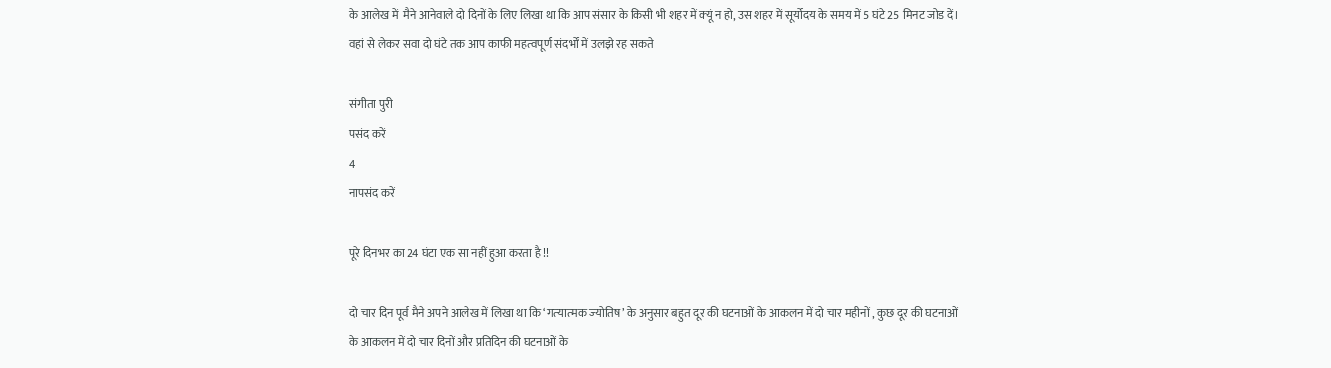के आलेख में  मैने आनेवाले दो दिनों के लिए लिखा था कि आप संसार के किसी भी शहर में क्‍यूं न हो, उस शहर में सूर्योदय के समय में 5 घंटे 25 मिनट जोड दें। वहां से लेकर सवा दो घंटे तक आप काफी महत्‍वपूर्ण संदर्भों में उलझे रह सकते

संगीता पुरी
पसंद करें
4
नापसंद करें

पूरे दिनभर का 24 घंटा एक सा नहीं हुआ करता है !!

दो चार दिन पूर्व मैने अपने आलेख में लिखा था कि ‘गत्‍यात्‍मक ज्‍योतिष’ के अनुसार बहुत दूर की घटनाओं के आकलन में दो चार महीनों , कुछ दूर की घटनाओं के आकलन में दो चार दिनों और प्रतिदिन की घटनाओं के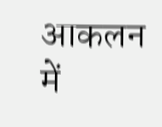आकलन में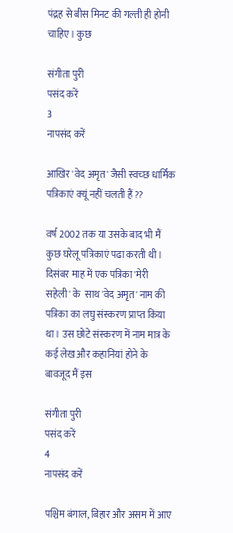पंद्रह से बीस मिनट की गल्‍ती ही होनी चाहिए। कुछ

संगीता पुरी
पसंद करें
3
नापसंद करें

आखिर 'वेद अमृत' जैसी स्‍वच्‍छ धार्मिक पत्रिकाएं क्‍यूं नहीं चलती हैं ??

वर्ष 2002 तक या उसके बाद भी मैं कुछ घरेलू पत्रिकाएं पढा करती थी। दिसंबर माह में एक पत्रिका 'मेरी सहेली' के  साथ 'वेद अमृत' नाम की पत्रिका का लघु संस्‍करण प्राप्‍त किया था। उस छोटे संस्‍करण में नाम मात्र के कई लेख और कहानियां होने के बावजूद मैं इस

संगीता पुरी
पसंद करें
4
नापसंद करें

पश्चिम बंगाल, बिहार और असम में आए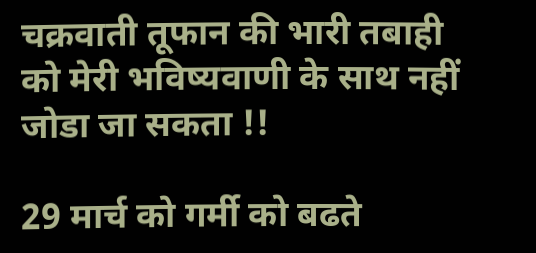चक्रवाती तूफान की भारी तबाही को मेरी भविष्‍यवाणी के साथ नहीं जोडा जा सकता !!

29 मार्च को गर्मी को बढते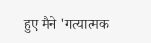हुए मैने 'गत्‍यात्‍मक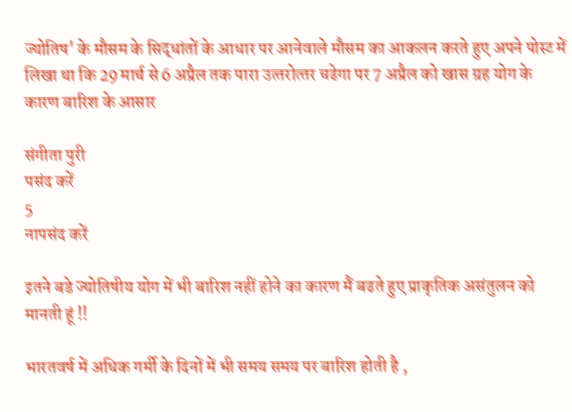ज्‍योतिष' के मौसम के सिद्धांतों के आधार पर आनेवाले मौसम का आकलन करते हुए अपने पोस्‍ट में लिखा था कि 29 मार्च से 6 अप्रैल तक पारा उत्‍तरोत्‍तर चढेगा पर 7 अप्रैल को खास ग्रह योग के कारण बारिश के आसार

संगीता पुरी
पसंद करें
5
नापसंद करें

इतने बडे ज्‍योतिषीय योग में भी बारिश नहीं होने का कारण मैं बढते हुए प्राकृतिक असंतुलन को मानती हूं !!

भारतवर्ष में अधिक गर्मी के दिनों में भी समय समय पर बारिश होती है ,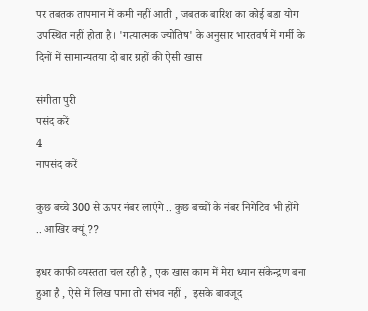पर तबतक तापमान में कमी नहीं आती , जबतक बारिश का कोई बडा योग उपस्थित नहीं होता है। 'गत्‍यात्‍मक ज्‍योतिष' के अनुसार भारतवर्ष में गर्मी के दिनों में सामान्‍यतया दो बार ग्रहों की ऐसी खास

संगीता पुरी
पसंद करें
4
नापसंद करें

कुछ बच्‍चे 300 से ऊपर नंबर लाएंगे .. कुछ बच्‍चों के नंबर निगेटिव भी होंगे .. आखिर क्‍यूं ??

इधर काफी व्‍यस्‍तता चल रही है , एक खास काम में मेरा ध्‍यान संकेन्‍द्रण बना हुआ है , ऐसे में लिख पाना तो संभव नहीं ,  इसके बावजूद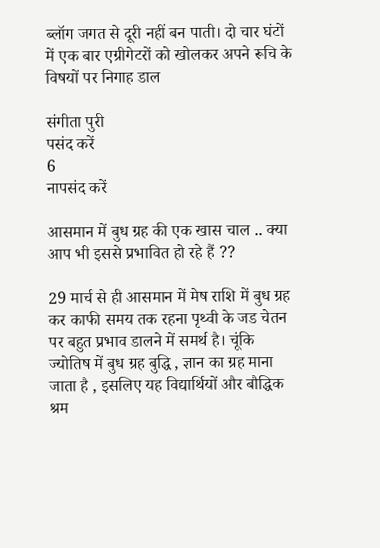ब्‍लॉग जगत से दूरी नहीं बन पाती। दो चार घंटों में एक बार एग्रीगेटरों को खोलकर अपने रूचि के विषयों पर निगाह डाल

संगीता पुरी
पसंद करें
6
नापसंद करें

आसमान में बुध ग्रह की एक खास चाल .. क्‍या आप भी इससे प्रभावित हो रहे हैं ??

29 मार्च से ही आसमान में मेष राशि में बुध ग्रह कर काफी समय तक रहना पृथ्‍वी के जड चेतन पर बहुत प्रभाव डालने में समर्थ है। चूंकि ज्‍योतिष में बुध ग्रह बुद्धि , ज्ञान का ग्रह माना जाता है , इसलिए यह विद्यार्थियों और बौद्धिक श्रम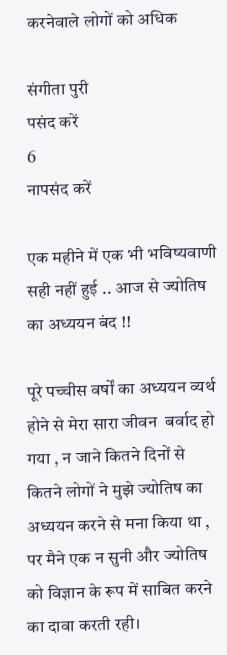करनेवाले लोगों को अधिक

संगीता पुरी
पसंद करें
6
नापसंद करें

एक महीने में एक भी भविष्‍यवाणी सही नहीं हुई .. आज से ज्‍योतिष का अध्‍ययन बंद !!

पूरे पच्‍चीस वर्षों का अध्‍ययन व्‍यर्थ होने से मेरा सारा जीवन  बर्वाद हो गया , न जाने कितने दिनों से कितने लोगों ने मुझे ज्‍योतिष का अध्‍ययन करने से मना किया था , पर मैने एक न सुनी और ज्‍योतिष को विज्ञान के रूप में साबित करने का दावा करती रही।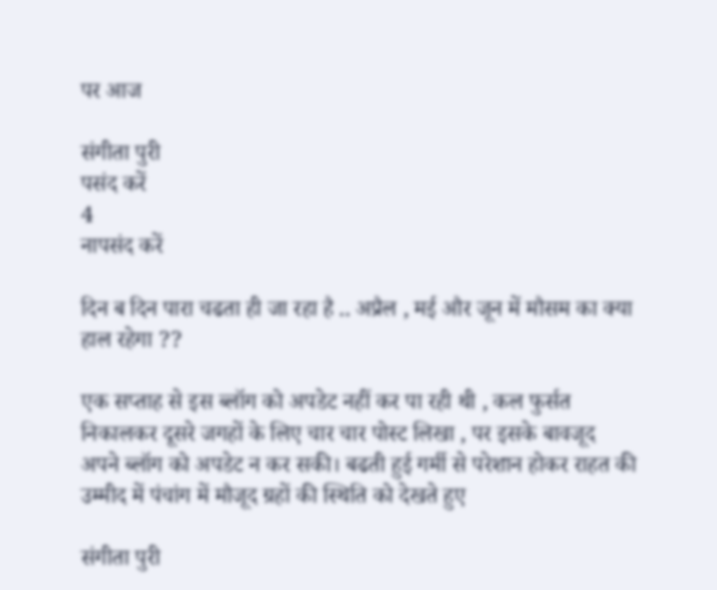पर आज

संगीता पुरी
पसंद करें
4
नापसंद करें

दिन ब दिन पारा चढता ही जा रहा है .. अप्रैल , मई और जून में मौसम का क्‍या हाल रहेगा ??

एक सप्‍ताह से इस ब्‍लॉग को अपडेट नहीं कर पा रही थी , कल फुर्सत निकालकर दूसरे जगहों के लिए चार चार पोस्‍ट लिखा , पर इसके बावजूद अपने ब्‍लॉग को अपडेट न कर सकी। बढती हुई गर्मी से परेशान होकर राहत की उम्‍मीद में पंचांग में मौजूद ग्रहों की स्थिति को देखते हुए

संगीता पुरी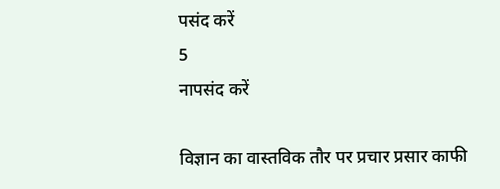पसंद करें
5
नापसंद करें

विज्ञान का वास्‍तविक तौर पर प्रचार प्रसार काफी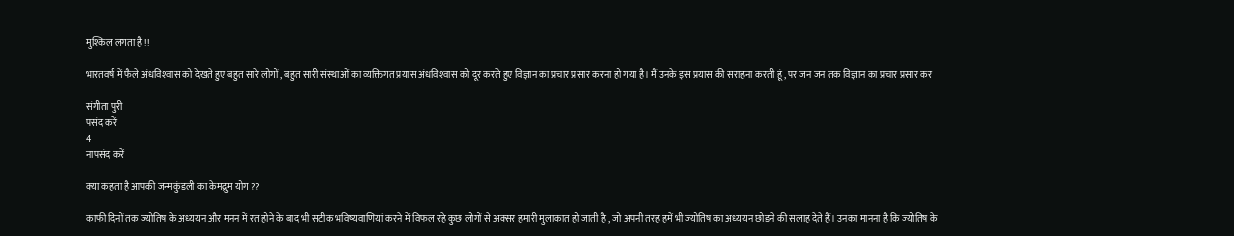मुश्किल लगता है !!

भारतवर्ष में फैले अंधविश्‍वास को देखते हुए बहुत सारे लोगों , बहुत सारी संस्‍थाओं का व्‍यक्तिगत प्रयास अंधविश्‍वास को दूर करते हुए विज्ञान का प्रचार प्रसार करना हो गया है। मैं उनके इस प्रयास की सराहना करती हूं , पर जन जन तक विज्ञान का प्रचार प्रसार कर

संगीता पुरी
पसंद करें
4
नापसंद करें

क्‍या कहता है आपकी जन्‍मकुंडली का केमद्रुम योग ??

काफी दिनों तक ज्‍योतिष के अध्‍ययन और मनन में रत होने के बाद भी सटीक भविष्‍यवाणियां करने में विफल रहे कुछ लोगों से अक्‍सर हमारी मुलाकात हो जाती है , जो अपनी तरह हमें भी ज्‍योतिष का अध्‍ययन छोडने की सलाह देते हैं। उनका मानना है कि ज्‍योतिष के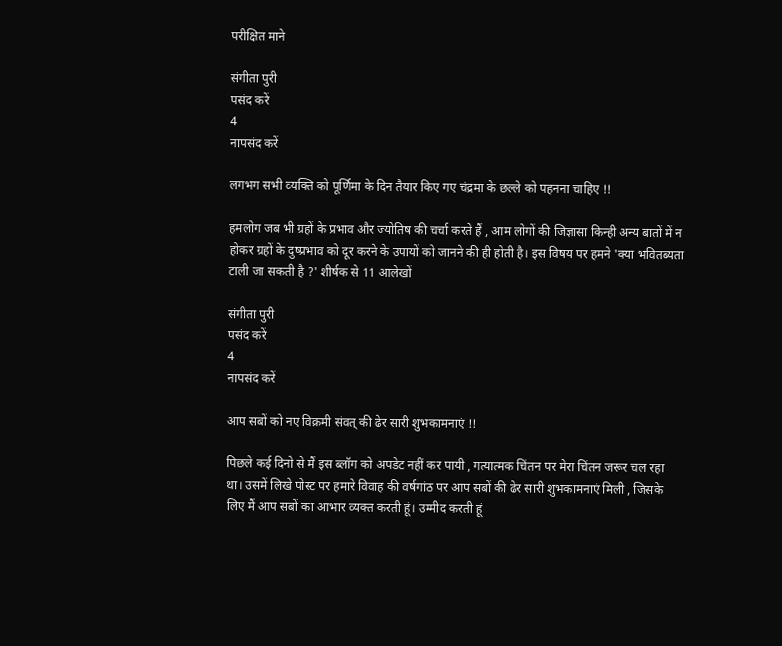परीक्षित माने

संगीता पुरी
पसंद करें
4
नापसंद करें

लगभग सभी व्‍यक्ति को पूर्णिमा के दिन तैयार किए गए चंद्रमा के छल्‍ले को पहनना चाहिए !!

हमलोग जब भी ग्रहों के प्रभाव और ज्‍योतिष की चर्चा करते हैं , आम लोगों की जिज्ञासा किन्‍ही अन्‍य बातों में न होकर ग्रहों के दुष्‍प्रभाव को दूर करने के उपायों को जानने की ही होती है। इस विषय पर हमने 'क्‍या भवितब्‍यता टाली जा सकती है ?' शीर्षक से 11 आलेखों

संगीता पुरी
पसंद करें
4
नापसंद करें

आप सबों को नए विक्रमी संवत् की ढेर सारी शुभकामनाएं !!

पिछले कई दिनो से मैं इस ब्‍लॉग को अपडेट नहीं कर पायी , गत्‍यात्‍मक चिंतन पर मेरा चिंतन जरूर चल रहा था। उसमें लिखे पोस्‍ट पर हमारे विवाह की वर्षगांठ पर आप सबों की ढेर सारी शुभकामनाएं मिली , जिसके लिए मैं आप सबों का आभार व्‍यक्‍त करती हूं। उम्‍मीद करती हूं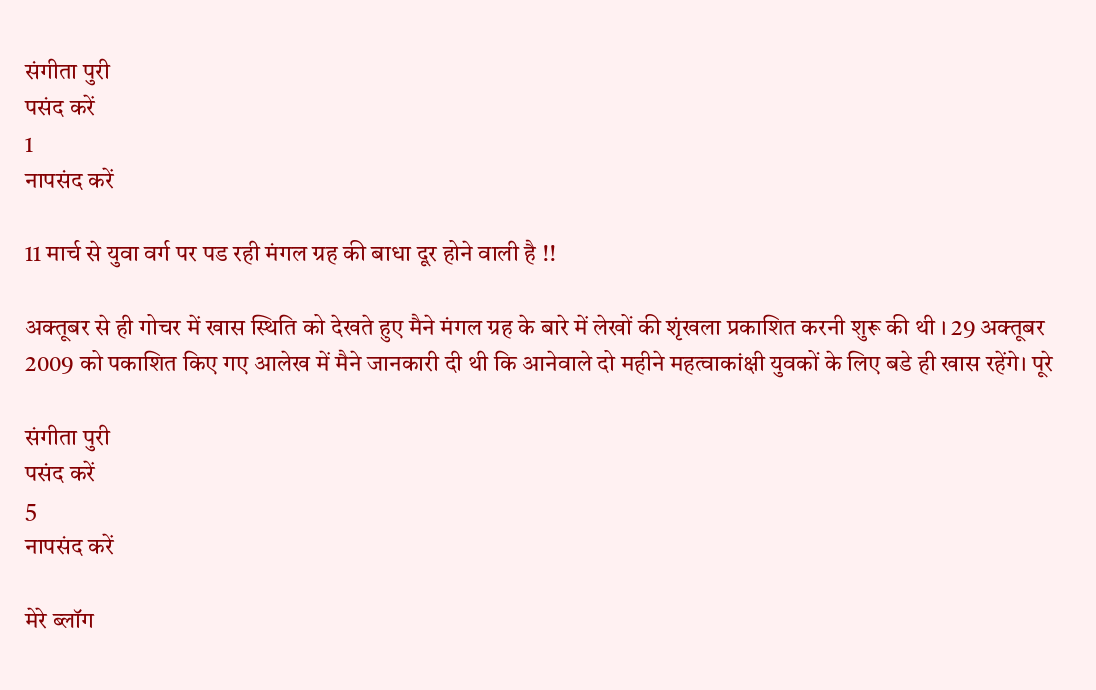संगीता पुरी
पसंद करें
1
नापसंद करें

11 मार्च से युवा वर्ग पर पड रही मंगल ग्रह की बाधा दूर होने वाली है !!

अक्‍तूबर से ही गोचर में खास स्थिति को देखते हुए मैने मंगल ग्रह के बारे में लेखों की शृंखला प्रकाशित करनी शुरू की थी । 29 अक्‍तूबर 2009 को पकाशित किए गए आलेख में मैने जानकारी दी थी कि आनेवाले दो महीने महत्‍वाकांक्षी युवकों के लिए बडे ही खास रहेंगे। पूरे

संगीता पुरी
पसंद करें
5
नापसंद करें

मेरे ब्‍लॉग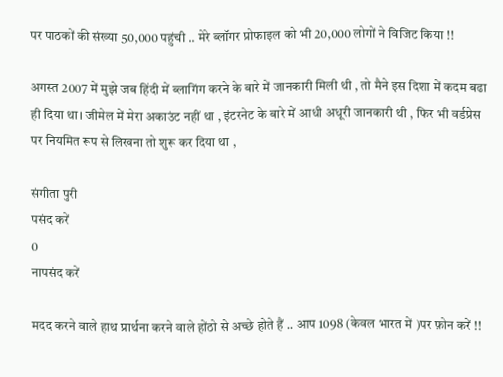पर पाठकों की संख्‍या 50,000 पहुंची .. मेरे ब्‍लॉगर प्रोफाइल को भी 20,000 लोगों ने विजिट किया !!

अगस्‍त 2007 में मुझे जब हिंदी में ब्‍लागिंग करने के बारे में जानकारी मिली थी , तो मैने इस दिशा में कदम बढा ही दिया था। जीमेल में मेरा अकाउंट नहीं था , इंटरनेट के बारे में आधी अधूरी जानकारी थी , फिर भी वर्डप्रेस पर नियमित रूप से लिखना तो शुरू कर दिया था ,

संगीता पुरी
पसंद करें
0
नापसंद करें

मदद करने वाले हाथ प्रार्थना करने वाले होंठो से अच्छे होते हैं .. आप 1098 (केवल भारत में )पर फ़ोन करें !!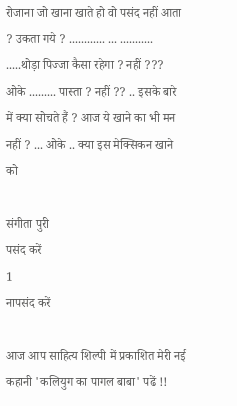रोजाना जो खाना खाते हो वो पसंद नहीं आता ? उकता गये ? ............ ... ........... .....थोड़ा पिज्जा कैसा रहेगा ? नहीं ??? ओके ......... पास्ता ? नहीं ?? .. इसके बारे में क्या सोचते हैं ? आज ये खाने का भी मन नहीं ? ... ओके .. क्या इस मेक्सिकन खाने को

संगीता पुरी
पसंद करें
1
नापसंद करें

आज आप साहित्‍य शिल्‍पी में प्रकाशित मेरी नई कहानी 'कलियुग का पागल बाबा' पढें !!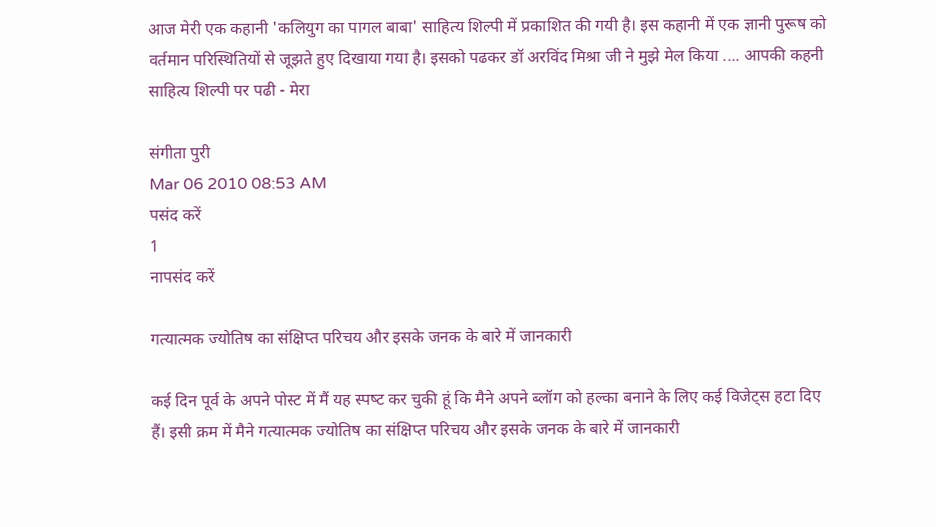आज मेरी एक कहानी 'कलियुग का पागल बाबा' साहित्‍य शिल्‍पी में प्रकाशित की गयी है। इस कहानी में एक ज्ञानी पुरूष को वर्तमान परिस्थितियों से जूझते हुए दिखाया गया है। इसको पढकर डॉ अरविंद मिश्रा जी ने मुझे मेल किया .... आपकी कहनी साहित्य शिल्पी पर पढी - मेरा

संगीता पुरी
Mar 06 2010 08:53 AM
पसंद करें
1
नापसंद करें

गत्यात्मक ज्योतिष का संक्षिप्त परिचय और इसके जनक के बारे में जानकारी

कई दिन पूर्व के अपने पोस्‍ट में मैं यह स्‍पष्‍ट कर चुकी हूं कि मैने अपने ब्‍लॉग को हल्‍का बनाने के लिए कई विजेट्स हटा दिए हैं। इसी क्रम में मैने गत्यात्मक ज्योतिष का संक्षिप्त परिचय और इसके जनक के बारे में जानकारी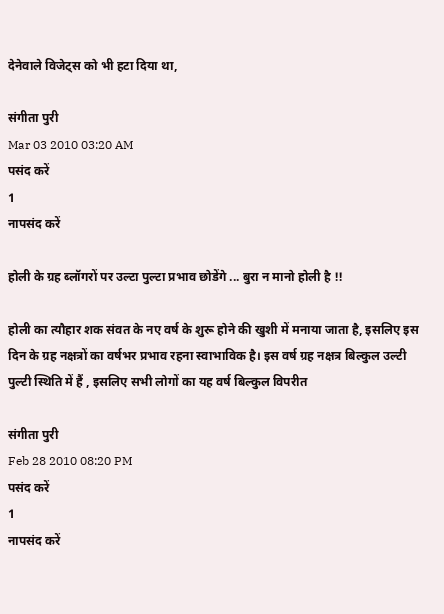देनेवाले विजेट्स को भी हटा दिया था,

संगीता पुरी
Mar 03 2010 03:20 AM
पसंद करें
1
नापसंद करें

होली के ग्रह ब्‍लॉगरों पर उल्‍टा पुल्‍टा प्रभाव छोडेंगे ... बुरा न मानो होली है !!

होली का त्‍यौहार शक संवत के नए वर्ष के शुरू होने की खुशी में मनाया जाता है, इसलिए इस दिन के ग्रह नक्षत्रों का वर्षभर प्रभाव रहना स्‍वाभाविक है। इस वर्ष ग्रह नक्षत्र बिल्‍कुल उल्‍टी पुल्‍टी स्थिति में हैं , इसलिए सभी लोगों का यह वर्ष बिल्‍‍कुल विपरीत

संगीता पुरी
Feb 28 2010 08:20 PM
पसंद करें
1
नापसंद करें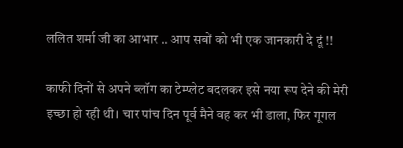ललित शर्मा जी का आभार .. आप सबों को भी एक जानकारी दे दूं !!

काफी दिनों से अपने ब्‍लॉग का टेम्‍प्‍लेट बदलकर इसे नया रूप देने की मेरी इच्‍छा हो रही थी। चार पांच दिन पूर्व मैने वह कर भी डाला, फिर गूगल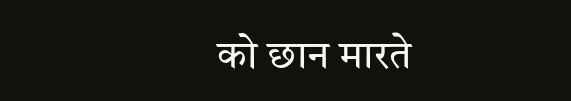को छान मारते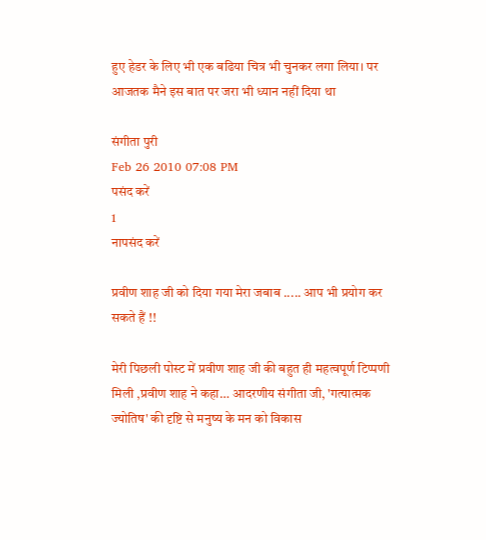हुए हेडर के लिए भी एक बढिया चित्र भी चुनकर लगा लिया। पर आजतक मैने इस बात पर जरा भी ध्‍यान नहीं दिया था

संगीता पुरी
Feb 26 2010 07:08 PM
पसंद करें
1
नापसंद करें

प्रवीण शाह जी को दिया गया मेरा जबाब ..... आप भी प्रयोग कर सकते हैं !!

मेरी पिछली पोस्‍ट में प्रवीण शाह जी की बहुत ही महत्‍वपूर्ण टिप्‍पणी मिली ,प्रवीण शाह ने कहा… आदरणीय संगीता जी, 'गत्‍यात्‍मक ज्‍योतिष' की दृष्टि से मनुष्‍य के मन को विकास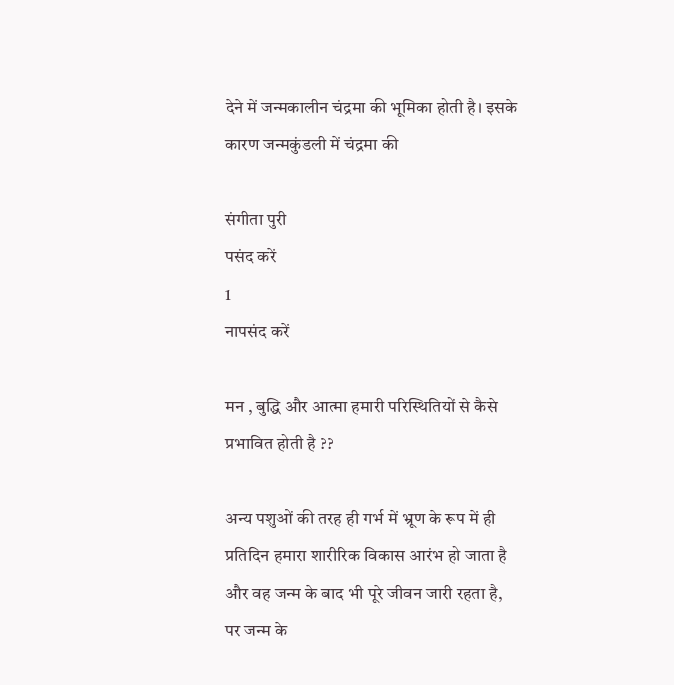देने में जन्‍मकालीन चंद्रमा की भूमिका होती है। इसके कारण जन्‍मकुंडली में चंद्रमा की

संगीता पुरी
पसंद करें
1
नापसंद करें

मन , बुद्धि और आत्‍मा हमारी परिस्थितियों से कैसे प्रभावित होती है ??

अन्‍य पशुओं की तरह ही गर्भ में भ्रूण के रूप में ही प्रतिदिन हमारा शारीरिक विकास आरंभ हो जाता है और वह जन्‍म के बाद भी पूरे जीवन जारी रहता है, पर जन्‍म के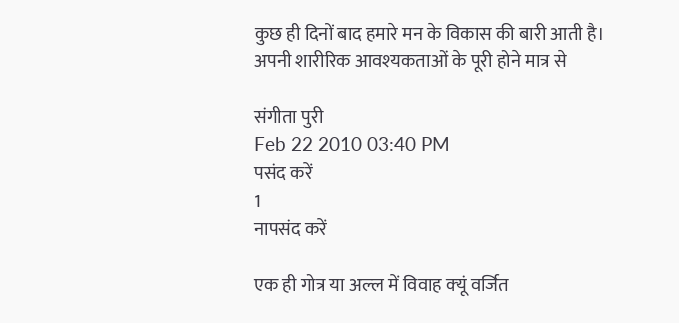कुछ ही दिनों बाद हमारे मन के विकास की बारी आती है। अपनी शारीरिक आवश्‍यकताओं के पूरी होने मात्र से

संगीता पुरी
Feb 22 2010 03:40 PM
पसंद करें
1
नापसंद करें

एक ही गोत्र या अल्‍ल में विवाह क्‍यूं वर्जित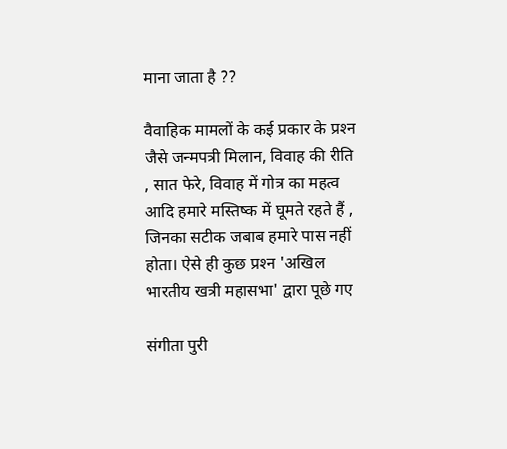माना जाता है ??

वैवाहिक मामलों के कई प्रकार के प्रश्‍न जैसे जन्‍मपत्री मिलान, विवाह की रीति , सात फेरे, विवाह में गोत्र का महत्‍व आदि हमारे मस्तिष्‍क में घूमते रहते हैं , जिनका सटीक जबाब हमारे पास नहीं होता। ऐसे ही कुछ प्रश्‍न 'अखिल भारतीय खत्री महासभा' द्वारा पूछे गए

संगीता पुरी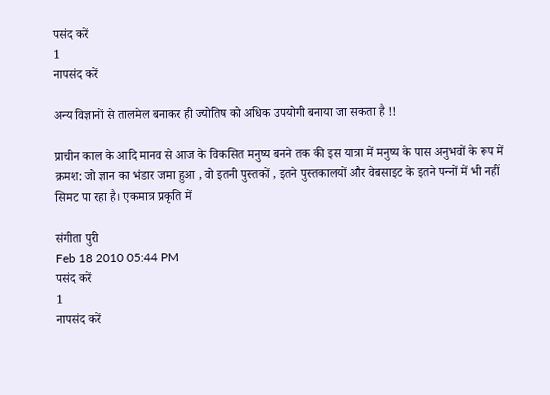पसंद करें
1
नापसंद करें

अन्‍य विज्ञानों से तालमेल बनाकर ही ज्‍योतिष को अधिक उपयोगी बनाया जा सकता है !!

प्राचीन काल के आदि मानव से आज के विकसित मनुष्‍य बनने तक की इस यात्रा में मनुष्‍य के पास अनुभवों के रूप में क्रमश: जो ज्ञान का भंडार जमा हुआ , वो इतनी पुस्‍तकों , इतने पुस्‍तकालयों और वेबसाइट के इतने पन्‍नों में भी नहीं सिमट पा रहा है। एकमात्र प्रकृति में

संगीता पुरी
Feb 18 2010 05:44 PM
पसंद करें
1
नापसंद करें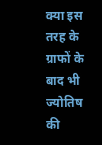क्‍या इस तरह के ग्राफों के बाद भी ज्‍योतिष की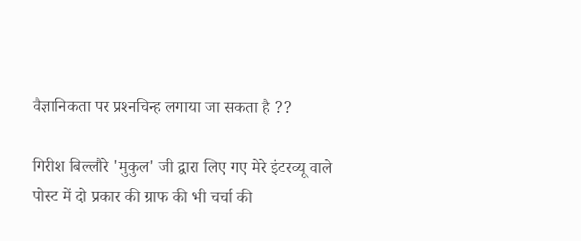वैज्ञानिकता पर प्रश्‍नचिन्‍ह लगाया जा सकता है ??

गिरीश बिल्‍लौरे 'मुकुल' जी द्वारा लिए गए मेरे इंटरव्‍यू वाले पोस्‍ट में दो प्रकार की ग्राफ की भी चर्चा की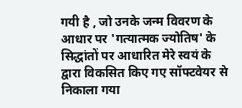गयी है , जो उनके जन्‍म विवरण के आधार पर 'गत्‍यात्‍मक ज्‍योतिष' के सिद्धांतों पर आधारित मेरे स्‍वयं के द्वारा विकसित किए गए सॉफ्टवेयर से निकाला गया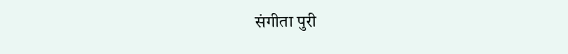संगीता पुरी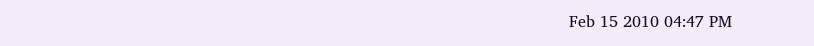Feb 15 2010 04:47 PM